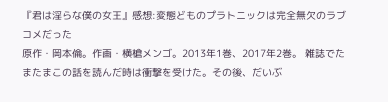『君は淫らな僕の女王』感想:変態どものプラトニックは完全無欠のラブコメだった
原作・岡本倫。作画・横槍メンゴ。2013年1巻、2017年2巻。 雑誌でたまたまこの話を読んだ時は衝撃を受けた。その後、だいぶ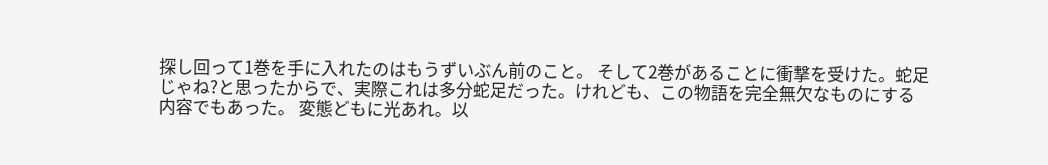探し回って1巻を手に入れたのはもうずいぶん前のこと。 そして2巻があることに衝撃を受けた。蛇足じゃね?と思ったからで、実際これは多分蛇足だった。けれども、この物語を完全無欠なものにする内容でもあった。 変態どもに光あれ。以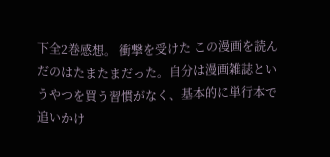下全2巻感想。 衝撃を受けた この漫画を読んだのはたまたまだった。自分は漫画雑誌というやつを買う習慣がなく、基本的に単行本で追いかけ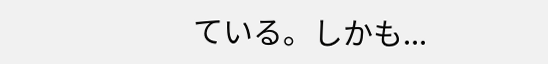ている。しかも...